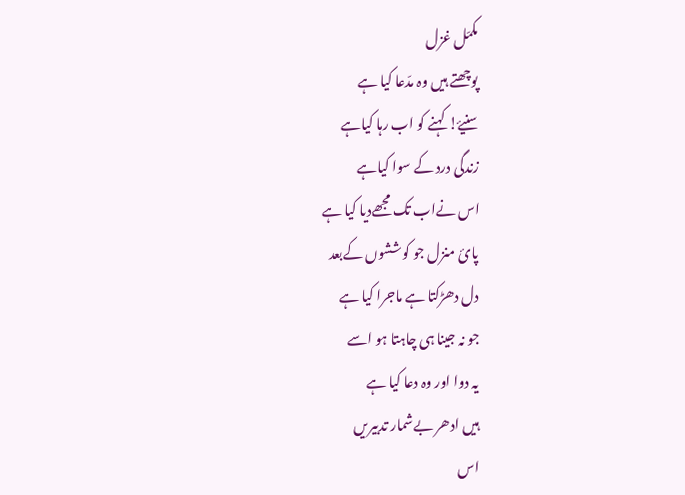مکمّل غزل
پوچھتے ہیں وہ مدّعا کیا ہے
سنیۓ! کہنے کو اب رہا کیاہے
زندگی درد کے سوا کیاہے
اس نےاب تک مجھےدیا کیا ہے
پائ منزل جو کوششوں کےبعد
دل دھڑکتا ہے ماجرا کیا ہے
جو نہ جینا ہی چاہتا ہو اسے
یہ دوا اور وہ دعا کیا ہے
ہیں ادھر بےشمار تدبیریں
اس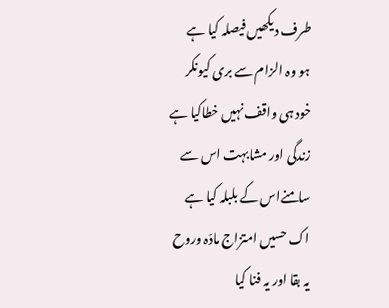طرف دیکھیں فیصلہ کیا ہے
ہو وہ الزام سے بری کیونکر
خود ہی واقف نہیں خطاکیا ہے
زندگی اور مشابہت اس سے
سامنےاس کے بلبلہ کیا ہے
اک حسیں امتزاج مادّہ وروح
یہ بقا اور یہ فنا کیا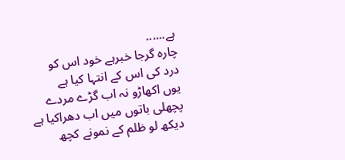ہے......
چارہ گرجا خبرہے خود اس کو
درد کی اس کے انتہا کیا ہے
یوں اکھاڑو نہ اب گڑے مردے
پچھلی باتوں میں اب دھراکیا ہے
دیکھ لو ظلم کے نمونے کچھ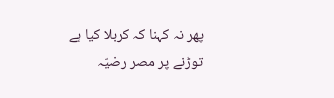پھر نہ کہنا کہ کربلا کیا ہے
توڑنے پر مصر رضیّہ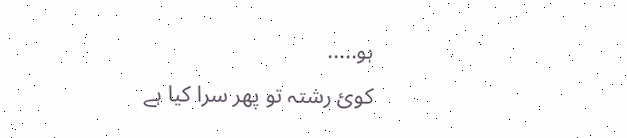ہو.....
کوئ رشتہ تو پھر سرا کیا ہے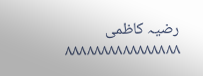رضیہ کاظمی
۸۸۸۸۸۸۸۸۸۸۸۸۸۸۸۸